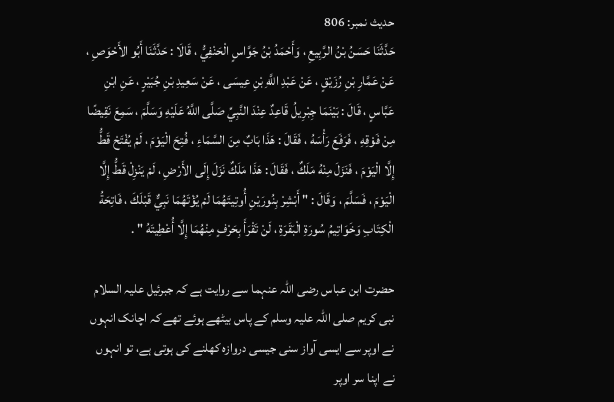حدیث نمبر: 806
حَدَّثَنَا حَسَنُ بْنُ الرَّبِيعِ ، وَأَحْمَدُ بْنُ جَوَّاسٍ الْحَنْفِيُّ ، قَالَا : حَدَّثَنَا أَبُو الأَحْوَصِ ، عَنْ عَمَّارِ بْنِ رُزَيْقٍ ، عَنْ عَبْدِ اللَّهِ بْنِ عِيسَى ، عَنْ سَعِيدِ بْنِ جُبَيْرٍ ، عَنِ ابْنِ عَبَّاسٍ ، قَالَ : بَيْنَمَا جِبْرِيلُ قَاعِدٌ عِنْدَ النَّبِيِّ صَلَّى اللَّهُ عَلَيْهِ وَسَلَّمَ ، سَمِعَ نَقِيضًا مِنْ فَوْقِهِ ، فَرَفَعَ رَأْسَهُ ، فَقَالَ : هَذَا بَابٌ مِنَ السَّمَاءِ ، فُتِحَ الْيَوْمَ ، لَمْ يُفْتَحْ قَطُّ إِلَّا الْيَوْمَ ، فَنَزَلَ مِنْهُ مَلَكٌ ، فَقَالَ : هَذَا مَلَكٌ نَزَلَ إِلَى الأَرْضِ ، لَمْ يَنْزِلْ قَطُّ إِلَّا الْيَوْمَ ، فَسَلَّمَ ، وَقَالَ : " أَبْشِرْ بِنُورَيْنِ أُوتِيتَهُمَا لَمْ يُؤْتَهُمَا نَبِيٌّ قَبْلَكَ ، فَاتِحَةُ الْكِتَابِ وَخَوَاتِيمُ سُورَةِ الْبَقَرَةِ ، لَنْ تَقْرَأَ بِحَرْفٍ مِنْهُمَا إِلَّا أُعْطِيتَهُ " .

حضرت ابن عباس رضی اللہ عنہما سے روایت ہے کہ جبرئیل علیہ السلام نبی کریم صلی اللہ علیہ وسلم کے پاس بیٹھے ہوئے تھے کہ اچانک انہوں نے اوپر سے ایسی آواز سنی جیسی دروازہ کھلنے کی ہوتی ہے، تو انہوں نے اپنا سر اوپر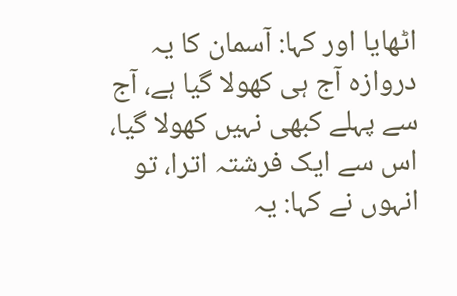اٹھایا اور کہا: آسمان کا یہ دروازہ آج ہی کھولا گیا ہے، آج سے پہلے کبھی نہیں کھولا گیا، اس سے ایک فرشتہ اترا، تو انہوں نے کہا: یہ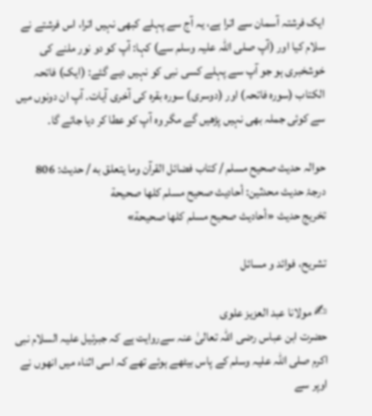ایک فرشتہ آسمان سے اترا ہے، یہ آج سے پہلے کبھی نہیں اترا، اس فرشتے نے سلام کیا اور (آپ صلی اللہ علیہ وسلم سے) کہا: آپ کو دو نور ملنے کی خوشخبری ہو جو آپ سے پہلے کسی نبی کو نہیں دیے گئے: (ایک) فاتحہ الکتاب (سورہ فاتحہ) اور (دوسری) سورہ بقرہ کی آخری آیات۔ آپ ان دونوں میں سے کوئی جملہ بھی نہیں پڑھیں گے مگر وہ آپ کو عطا کر دیا جائے گا۔

حوالہ حدیث صحيح مسلم / کتاب فضائل القرآن وما يتعلق به / حدیث: 806
درجۂ حدیث محدثین: أحاديث صحيح مسلم كلها صحيحة
تخریج حدیث «أحاديث صحيح مسلم كلها صحيحة»

تشریح، فوائد و مسائل

✍ مولانا عبد العزیز علوی
حضرت ابن عباس رضی اللہ تعالیٰ عنہ سےروایت ہے کہ جبرئیل علیہ السلام نبی اکرم صلی اللہ علیہ وسلم کے پاس بیٹھے ہوئے تھے کہ اسی اثناء میں انھوں نے اوپر سے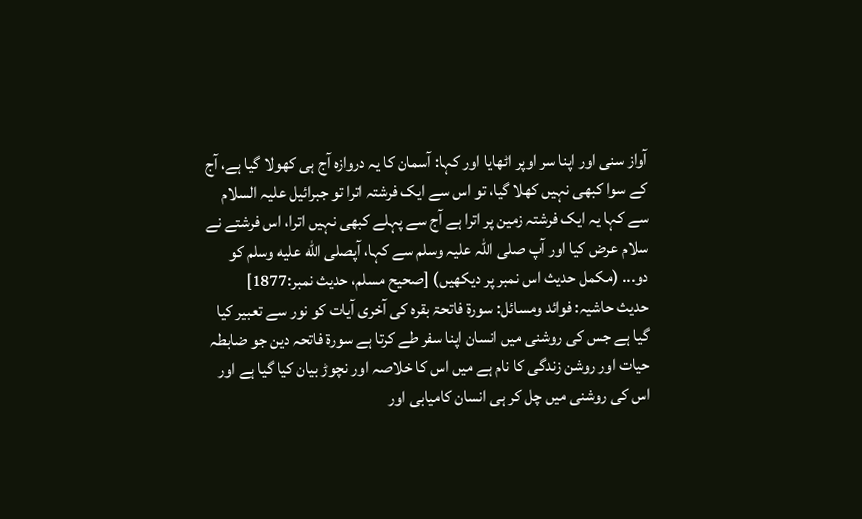آواز سنی اور اپنا سر اوپر اٹھایا اور کہا: آسمان کا یہ دروازہ آج ہی کھولا گیا ہے، آج کے سوا کبھی نہیں کھلا گیا، تو اس سے ایک فرشتہ اترا تو جبرائیل علیہ السلام سے کہا یہ ایک فرشتہ زمین پر اترا ہے آج سے پہلے کبھی نہیں اترا، اس فرشتے نے سلام عرض کیا اور آپ صلی اللہ علیہ وسلم سے کہا، آپصلى الله عليه وسلم کو دو... (مکمل حدیث اس نمبر پر دیکھیں) [صحيح مسلم، حديث نمبر:1877]
حدیث حاشیہ: فوائد ومسائل: سورۃ فاتحۃ بقرہ کی آخری آیات کو نور سے تعبیر کیا گیا ہے جس کی روشنی میں انسان اپنا سفر طے کرتا ہے سورۃ فاتحہ دین جو ضابطہ حیات اور روشن زندگی کا نام ہے میں اس کا خلاصہ اور نچوڑ بیان کیا گیا ہے اور اس کی روشنی میں چل کر ہی انسان کامیابی اور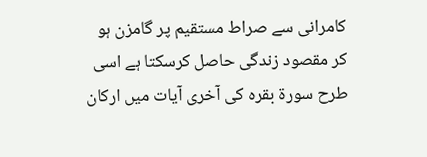کامرانی سے صراط مستقیم پر گامزن ہو کر مقصود زندگی حاصل کرسکتا ہے اسی طرح سورۃ بقرہ کی آخری آیات میں ارکان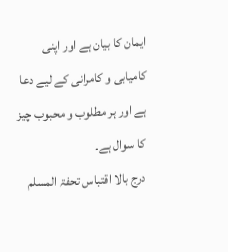ایمان کا بیان ہے اور اپنی کامیابی و کامرانی کے لیے دعا ہے اور ہر مطلوب و محبوب چیز کا سوال ہے۔
درج بالا اقتباس تحفۃ المسلم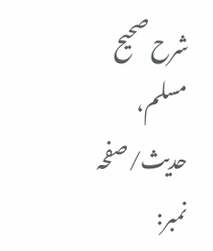شرح صحیح مسلم، حدیث/صفحہ نمبر: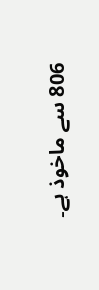806 سے ماخوذ ہے۔